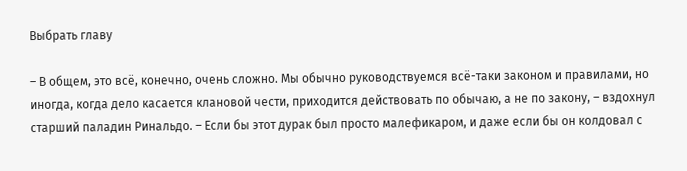Выбрать главу

– В общем, это всё, конечно, очень сложно. Мы обычно руководствуемся всё-таки законом и правилами, но иногда, когда дело касается клановой чести, приходится действовать по обычаю, а не по закону, – вздохнул старший паладин Ринальдо. – Если бы этот дурак был просто малефикаром, и даже если бы он колдовал с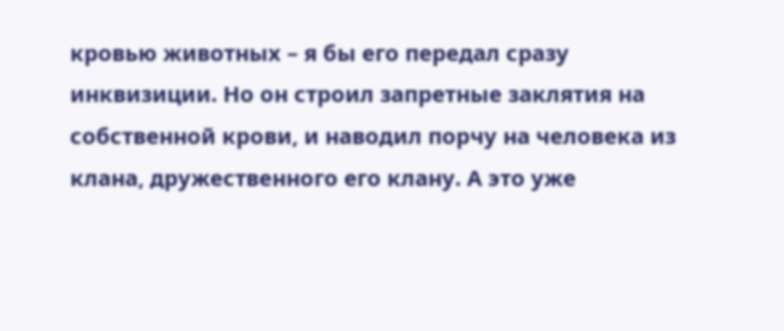кровью животных – я бы его передал сразу инквизиции. Но он строил запретные заклятия на собственной крови, и наводил порчу на человека из клана, дружественного его клану. А это уже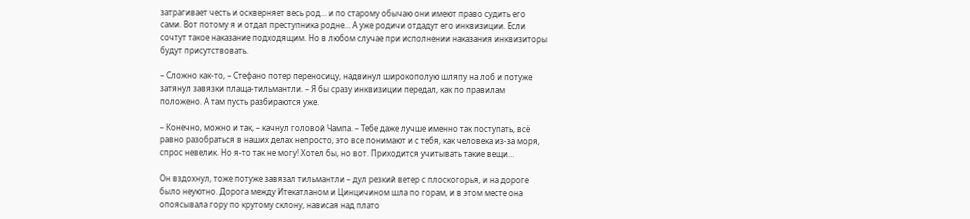затрагивает честь и оскверняет весь род… и по старому обычаю они имеют право судить его сами. Вот потому я и отдал преступника родне… А уже родичи отдадут его инквизиции. Если сочтут такое наказание подходящим. Но в любом случае при исполнении наказания инквизиторы будут присутствовать.

– Сложно как-то, – Стефано потер переносицу, надвинул широкополую шляпу на лоб и потуже затянул завязки плаща-тильмантли. – Я бы сразу инквизиции передал, как по правилам положено. А там пусть разбираются уже.

– Конечно, можно и так, – качнул головой Чампа. – Тебе даже лучше именно так поступать, всё равно разобраться в наших делах непросто, это все понимают и с тебя, как человека из-за моря, спрос невелик. Но я-то так не могу! Хотел бы, но вот. Приходится учитывать такие вещи…

Он вздохнул, тоже потуже завязал тильмантли – дул резкий ветер с плоскогорья, и на дороге было неуютно. Дорога между Итекатланом и Цинцичином шла по горам, и в этом месте она опоясывала гору по крутому склону, нависая над плато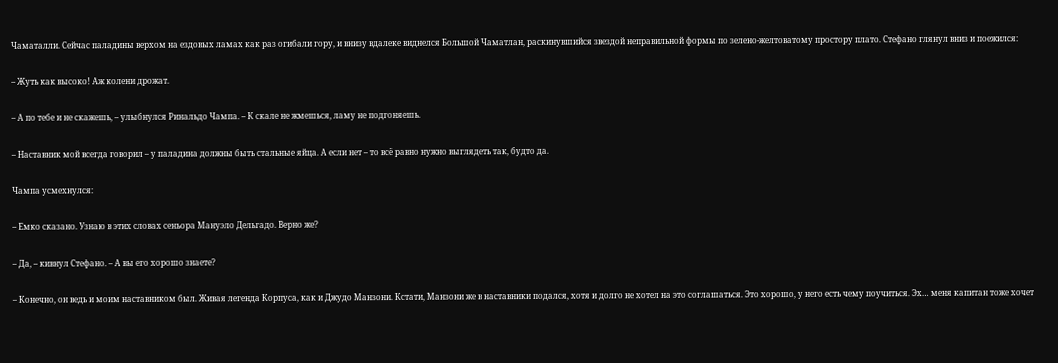Чаматалли. Сейчас паладины верхом на ездовых ламах как раз огибали гору, и внизу вдалеке виднелся Большой Чаматлан, раскинувшийся звездой неправильной формы по зелено-желтоватому простору плато. Стефано глянул вниз и поежился:

– Жуть как высоко! Аж колени дрожат.

– А по тебе и не скажешь, – улыбнулся Ринальдо Чампа. – К скале не жмешься, ламу не подгоняешь.

– Наставник мой всегда говорил – у паладина должны быть стальные яйца. А если нет – то всё равно нужно выглядеть так, будто да.

Чампа усмехнулся:

– Емко сказано. Узнаю в этих словах сеньора Мануэло Дельгадо. Верно же?

– Да, – кивнул Стефано. – А вы его хорошо знаете?

– Конечно, он ведь и моим наставником был. Живая легенда Корпуса, как и Джудо Манзони. Кстати, Манзони же в наставники подался, хотя и долго не хотел на это соглашаться. Это хорошо, у него есть чему поучиться. Эх… меня капитан тоже хочет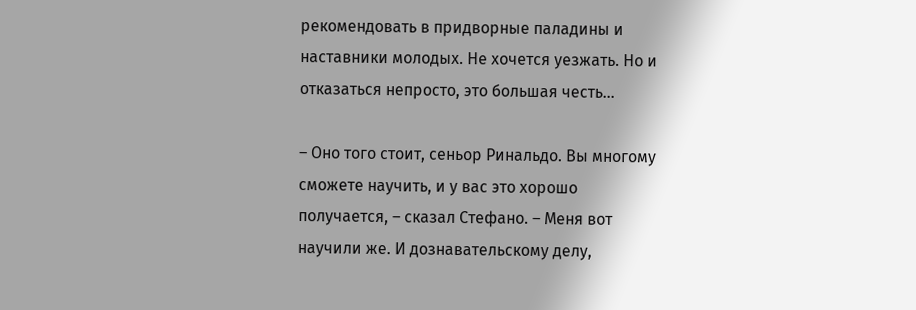рекомендовать в придворные паладины и наставники молодых. Не хочется уезжать. Но и отказаться непросто, это большая честь…

– Оно того стоит, сеньор Ринальдо. Вы многому сможете научить, и у вас это хорошо получается, – сказал Стефано. – Меня вот научили же. И дознавательскому делу,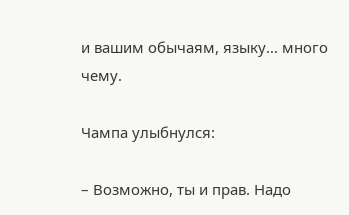и вашим обычаям, языку… много чему.

Чампа улыбнулся:

– Возможно, ты и прав. Надо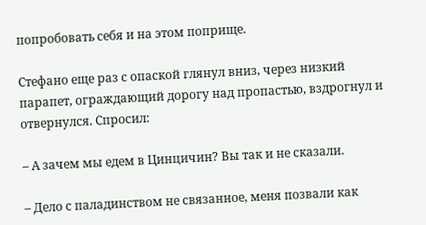попробовать себя и на этом поприще.

Стефано еще раз с опаской глянул вниз, через низкий парапет, ограждающий дорогу над пропастью, вздрогнул и отвернулся. Спросил:

– А зачем мы едем в Цинцичин? Вы так и не сказали.

– Дело с паладинством не связанное, меня позвали как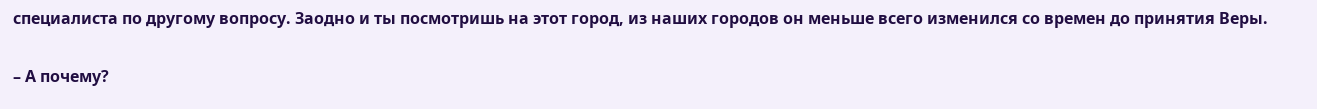специалиста по другому вопросу. Заодно и ты посмотришь на этот город, из наших городов он меньше всего изменился со времен до принятия Веры.

– А почему?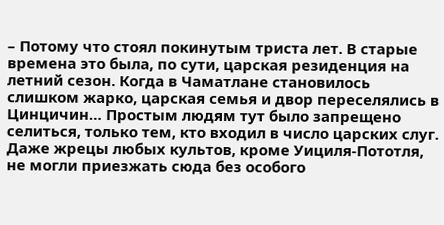– Потому что стоял покинутым триста лет. В старые времена это была, по сути, царская резиденция на летний сезон. Когда в Чаматлане становилось слишком жарко, царская семья и двор переселялись в Цинцичин… Простым людям тут было запрещено селиться, только тем, кто входил в число царских слуг. Даже жрецы любых культов, кроме Уициля-Пототля, не могли приезжать сюда без особого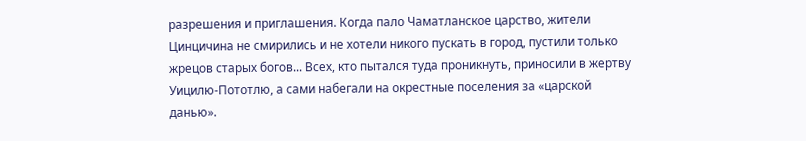разрешения и приглашения. Когда пало Чаматланское царство, жители Цинцичина не смирились и не хотели никого пускать в город, пустили только жрецов старых богов... Всех, кто пытался туда проникнуть, приносили в жертву Уицилю-Пототлю, а сами набегали на окрестные поселения за «царской данью».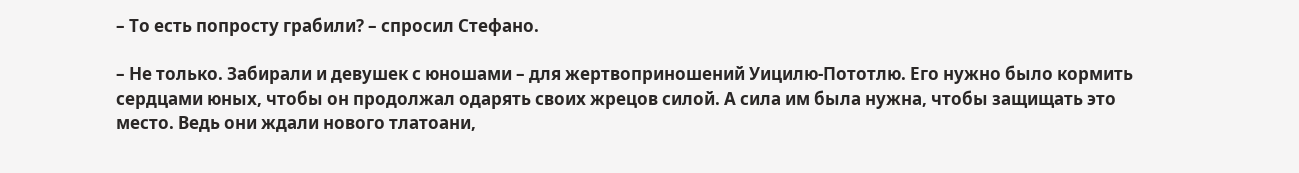– То есть попросту грабили? – спросил Стефано.

– Не только. Забирали и девушек с юношами – для жертвоприношений Уицилю-Пототлю. Его нужно было кормить сердцами юных, чтобы он продолжал одарять своих жрецов силой. А сила им была нужна, чтобы защищать это место. Ведь они ждали нового тлатоани,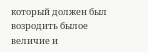который должен был возродить былое величие и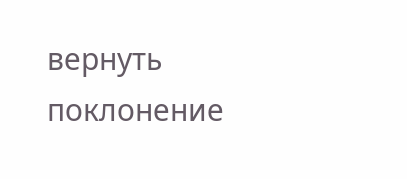вернуть поклонение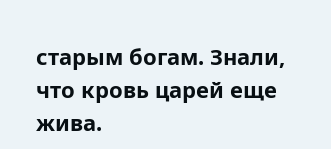старым богам. Знали, что кровь царей еще жива.